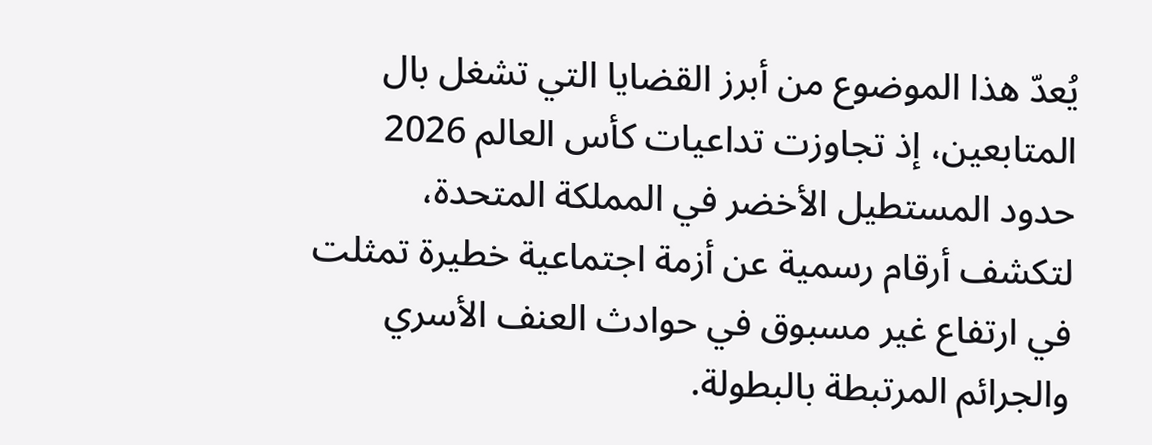يُعدّ هذا الموضوع من أبرز القضايا التي تشغل بال المتابعين، إذ تجاوزت تداعيات كأس العالم 2026 حدود المستطيل الأخضر في المملكة المتحدة، لتكشف أرقام رسمية عن أزمة اجتماعية خطيرة تمثلت في ارتفاع غير مسبوق في حوادث العنف الأسري والجرائم المرتبطة بالبطولة.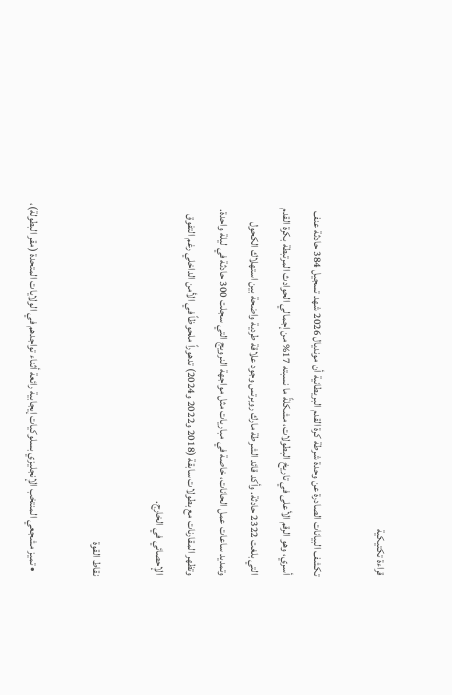قراءة تكتيكية

تكشف البيانات الصادرة عن وحدة شرطة كرة القدم البريطانية أن مونديال 2026 شهد تسجيل 384 حادثة عنف أسري، وهو الرقم الأعلى في تاريخ البطولات، مشكلةً ما نسبته 17% من إجمالي الحوادث المرتبطة بكرة القدم التي بلغت 2322 حادثة. وأكد قائد الشرطة مارك روبرتس وجود علاقة طردية واضحة بين استهلاك الكحول وتمديد ساعات عمل الحانات، خاصة في مباريات مثل مواجهة النرويج التي سجلت 300 حادثة في ليلة واحدة. وتظهر المقارنات مع بطولات سابقة (2018 و2022 و2024) تدهوراً ملحوظاً في الأمن الداخلي رغم التفوق الإحصائي في الخارج.

نقاط القوة

  • تميز مشجعي المنتخب الإنجليزي بسلوكيات إيجابية رائعة أثناء تواجدهم في الولايات المتحدة (مقر البطولة)،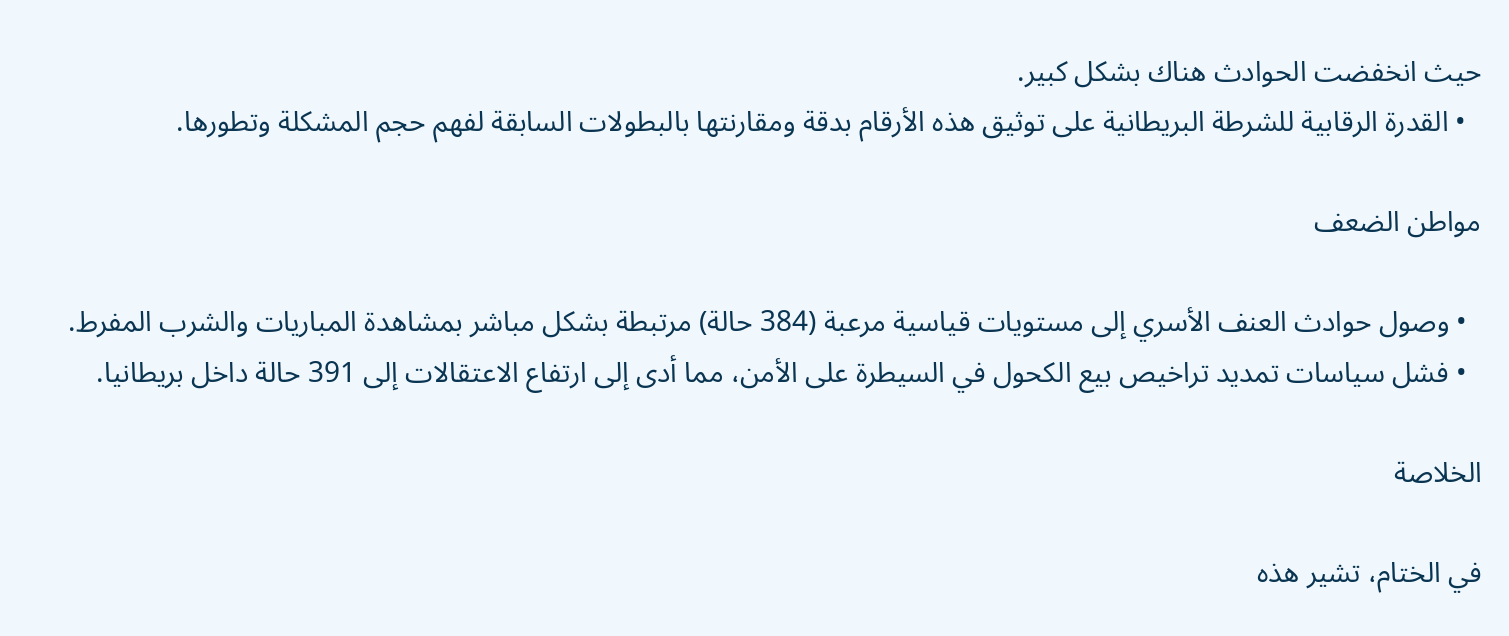حيث انخفضت الحوادث هناك بشكل كبير.
  • القدرة الرقابية للشرطة البريطانية على توثيق هذه الأرقام بدقة ومقارنتها بالبطولات السابقة لفهم حجم المشكلة وتطورها.

مواطن الضعف

  • وصول حوادث العنف الأسري إلى مستويات قياسية مرعبة (384 حالة) مرتبطة بشكل مباشر بمشاهدة المباريات والشرب المفرط.
  • فشل سياسات تمديد تراخيص بيع الكحول في السيطرة على الأمن، مما أدى إلى ارتفاع الاعتقالات إلى 391 حالة داخل بريطانيا.

الخلاصة

في الختام، تشير هذه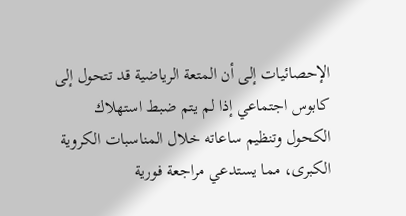الإحصائيات إلى أن المتعة الرياضية قد تتحول إلى كابوس اجتماعي إذا لم يتم ضبط استهلاك الكحول وتنظيم ساعاته خلال المناسبات الكروية الكبرى، مما يستدعي مراجعة فورية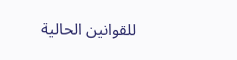للقوانين الحالية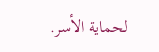لحماية الأسر.